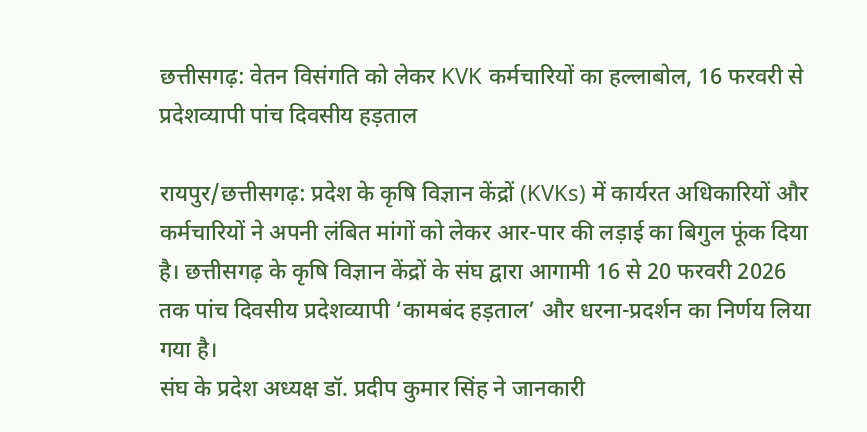छत्तीसगढ़: वेतन विसंगति को लेकर KVK कर्मचारियों का हल्लाबोल, 16 फरवरी से प्रदेशव्यापी पांच दिवसीय हड़ताल

रायपुर/छत्तीसगढ़: प्रदेश के कृषि विज्ञान केंद्रों (KVKs) में कार्यरत अधिकारियों और कर्मचारियों ने अपनी लंबित मांगों को लेकर आर-पार की लड़ाई का बिगुल फूंक दिया है। छत्तीसगढ़ के कृषि विज्ञान केंद्रों के संघ द्वारा आगामी 16 से 20 फरवरी 2026 तक पांच दिवसीय प्रदेशव्यापी ‘कामबंद हड़ताल’ और धरना-प्रदर्शन का निर्णय लिया गया है।
संघ के प्रदेश अध्यक्ष डॉ. प्रदीप कुमार सिंह ने जानकारी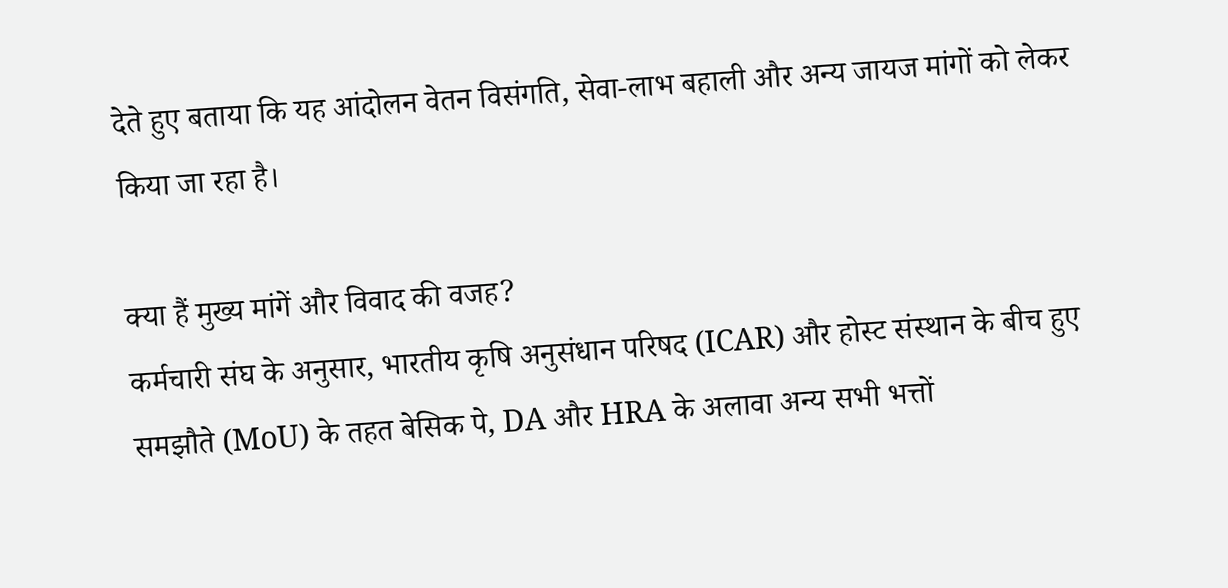देते हुए बताया कि यह आंदोलन वेतन विसंगति, सेवा-लाभ बहाली और अन्य जायज मांगों को लेकर किया जा रहा है।

क्या हैं मुख्य मांगें और विवाद की वजह?
कर्मचारी संघ के अनुसार, भारतीय कृषि अनुसंधान परिषद (ICAR) और होस्ट संस्थान के बीच हुए समझौते (MoU) के तहत बेसिक पे, DA और HRA के अलावा अन्य सभी भत्तों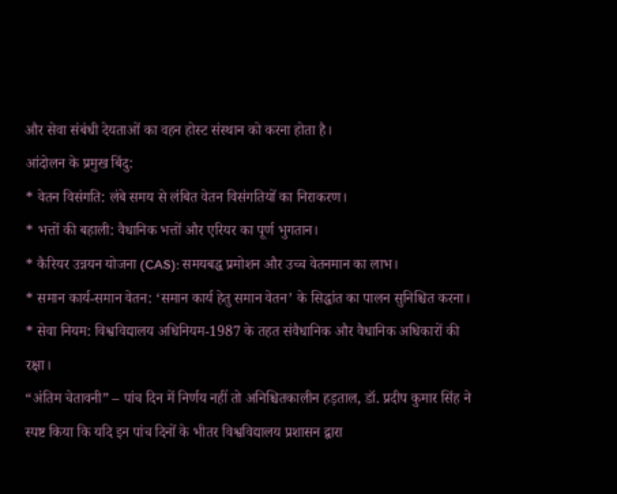और सेवा संबंधी देयताओं का वहन होस्ट संस्थान को करना होता है।
आंदोलन के प्रमुख बिंदु:
* वेतन विसंगति: लंबे समय से लंबित वेतन विसंगतियों का निराकरण।
* भत्तों की बहाली: वैधानिक भत्तों और एरियर का पूर्ण भुगतान।
* कैरियर उन्नयन योजना (CAS): समयबद्ध प्रमोशन और उच्च वेतनमान का लाभ।
* समान कार्य-समान वेतन: ‘समान कार्य हेतु समान वेतन’ के सिद्धांत का पालन सुनिश्चित करना।
* सेवा नियम: विश्वविद्यालय अधिनियम-1987 के तहत संवैधानिक और वैधानिक अधिकारों की रक्षा।
“अंतिम चेतावनी” – पांच दिन में निर्णय नहीं तो अनिश्चितकालीन हड़ताल, डॉ. प्रदीप कुमार सिंह ने स्पष्ट किया कि यदि इन पांच दिनों के भीतर विश्वविद्यालय प्रशासन द्वारा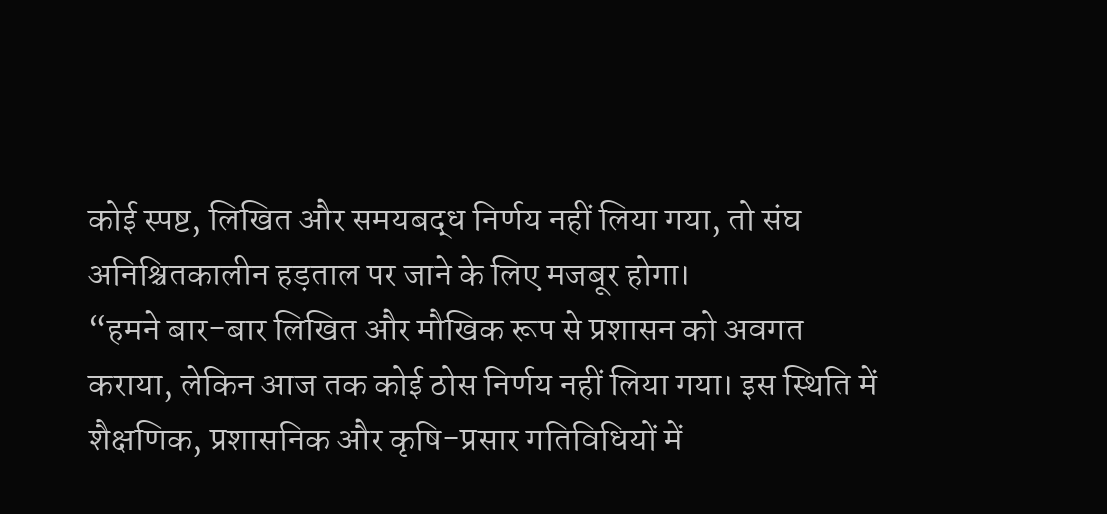कोई स्पष्ट, लिखित और समयबद्ध निर्णय नहीं लिया गया, तो संघ अनिश्चितकालीन हड़ताल पर जाने के लिए मजबूर होगा।
“हमने बार-बार लिखित और मौखिक रूप से प्रशासन को अवगत कराया, लेकिन आज तक कोई ठोस निर्णय नहीं लिया गया। इस स्थिति में शैक्षणिक, प्रशासनिक और कृषि-प्रसार गतिविधियों में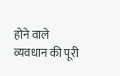होने वाले व्यवधान की पूरी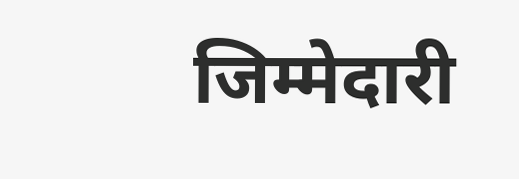जिम्मेदारी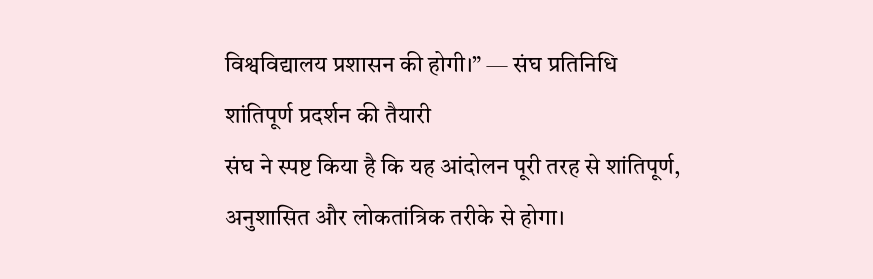विश्वविद्यालय प्रशासन की होगी।” — संघ प्रतिनिधि
शांतिपूर्ण प्रदर्शन की तैयारी
संघ ने स्पष्ट किया है कि यह आंदोलन पूरी तरह से शांतिपूर्ण, अनुशासित और लोकतांत्रिक तरीके से होगा।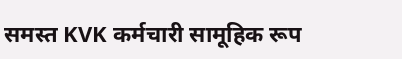समस्त KVK कर्मचारी सामूहिक रूप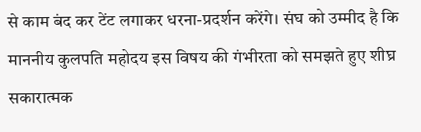से काम बंद कर टेंट लगाकर धरना-प्रदर्शन करेंगे। संघ को उम्मीद है कि माननीय कुलपति महोदय इस विषय की गंभीरता को समझते हुए शीघ्र सकारात्मक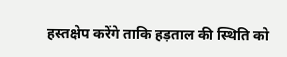हस्तक्षेप करेंगे ताकि हड़ताल की स्थिति को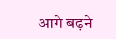आगे बढ़ने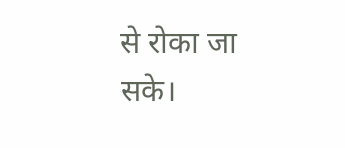से रोका जा सके।